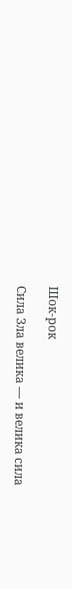Шок-рок

Сила Зла велика — и велика сила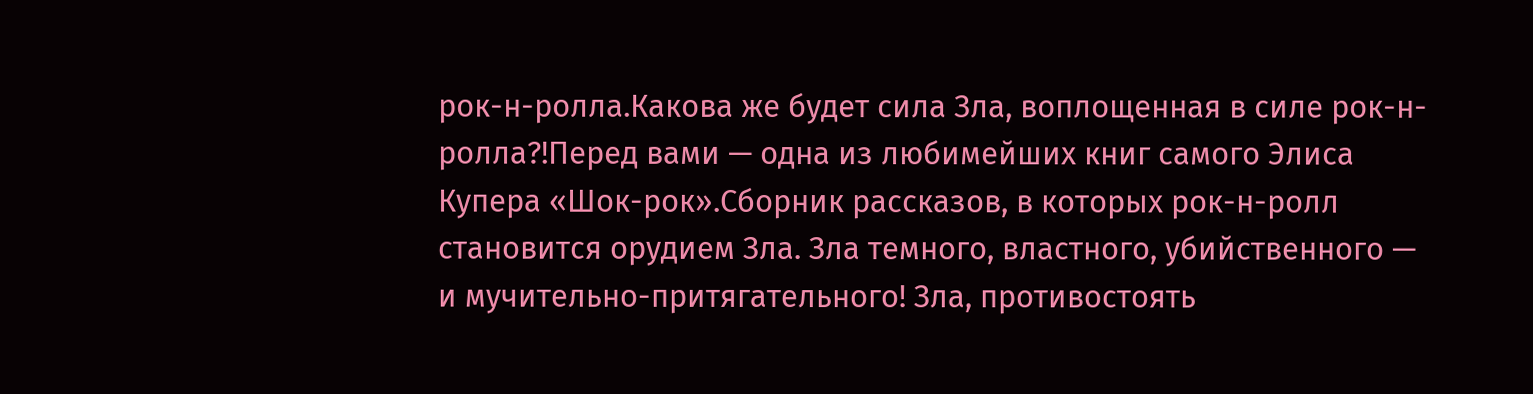рок-н-ролла.Какова же будет сила Зла, воплощенная в силе рок-н-ролла?!Перед вами — одна из любимейших книг самого Элиса Купера «Шок-рок».Сборник рассказов, в которых рок-н-ролл становится орудием Зла. Зла темного, властного, убийственного — и мучительно-притягательного! Зла, противостоять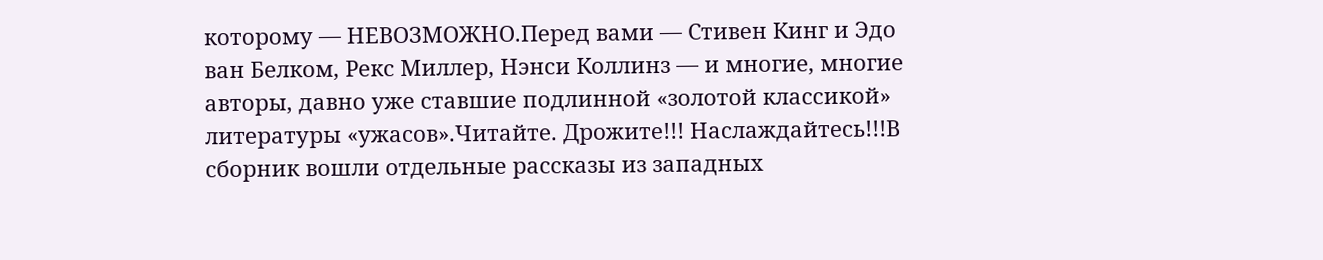которому — НЕВОЗМОЖНО.Перед вами — Стивен Кинг и Эдо ван Белком, Рекс Миллер, Нэнси Коллинз — и многие, многие авторы, давно уже ставшие подлинной «золотой классикой» литературы «ужасов».Читайте. Дрожите!!! Наслаждайтесь!!!В сборник вошли отдельные рассказы из западных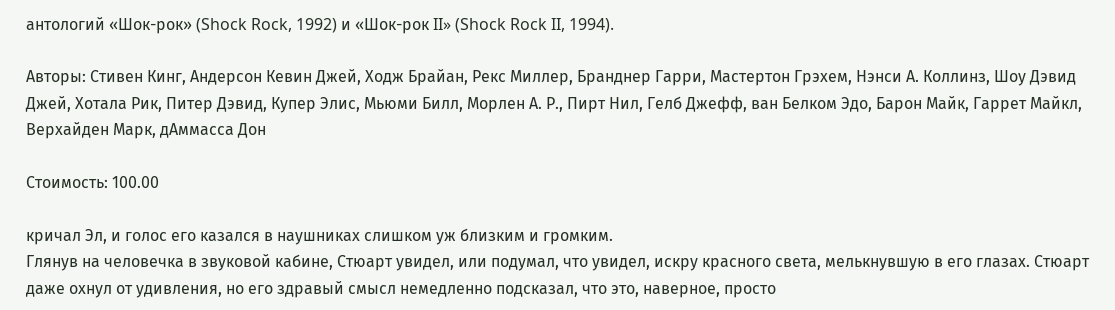антологий «Шок-рок» (Shock Rock, 1992) и «Шок-рок II» (Shock Rock II, 1994).

Авторы: Стивен Кинг, Андерсон Кевин Джей, Ходж Брайан, Рекс Миллер, Бранднер Гарри, Мастертон Грэхем, Нэнси А. Коллинз, Шоу Дэвид Джей, Хотала Рик, Питер Дэвид, Купер Элис, Мьюми Билл, Морлен А. Р., Пирт Нил, Гелб Джефф, ван Белком Эдо, Барон Майк, Гаррет Майкл, Верхайден Марк, дАммасса Дон

Стоимость: 100.00

кричал Эл, и голос его казался в наушниках слишком уж близким и громким.
Глянув на человечка в звуковой кабине, Стюарт увидел, или подумал, что увидел, искру красного света, мелькнувшую в его глазах. Стюарт даже охнул от удивления, но его здравый смысл немедленно подсказал, что это, наверное, просто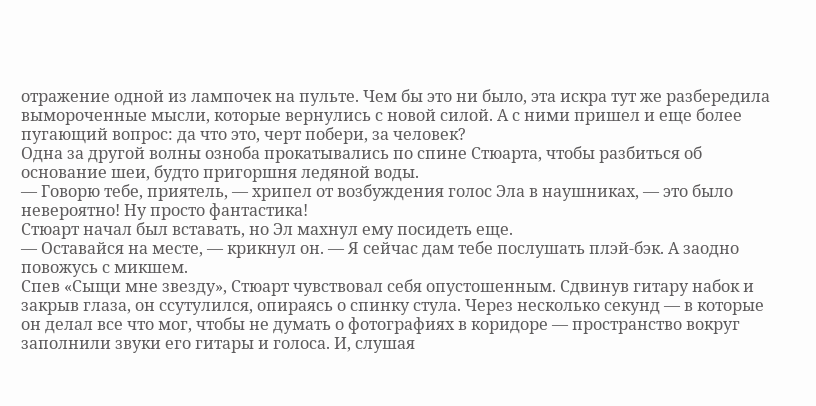отражение одной из лампочек на пульте. Чем бы это ни было, эта искра тут же разбередила вымороченные мысли, которые вернулись с новой силой. А с ними пришел и еще более пугающий вопрос: да что это, черт побери, за человек?
Одна за другой волны озноба прокатывались по спине Стюарта, чтобы разбиться об основание шеи, будто пригоршня ледяной воды.
— Говорю тебе, приятель, — хрипел от возбуждения голос Эла в наушниках, — это было невероятно! Ну просто фантастика!
Стюарт начал был вставать, но Эл махнул ему посидеть еще.
— Оставайся на месте, — крикнул он. — Я сейчас дам тебе послушать плэй-бэк. А заодно повожусь с микшем.
Спев «Сыщи мне звезду», Стюарт чувствовал себя опустошенным. Сдвинув гитару набок и закрыв глаза, он ссутулился, опираясь о спинку стула. Через несколько секунд — в которые он делал все что мог, чтобы не думать о фотографиях в коридоре — пространство вокруг заполнили звуки его гитары и голоса. И, слушая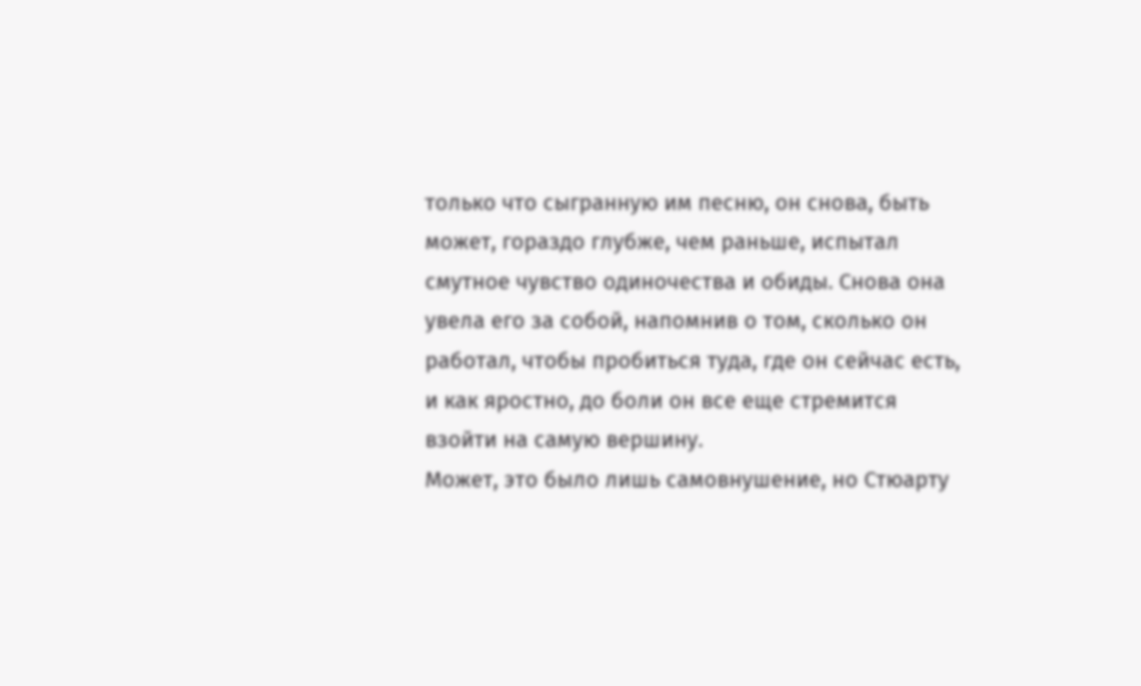только что сыгранную им песню, он снова, быть может, гораздо глубже, чем раньше, испытал смутное чувство одиночества и обиды. Снова она увела его за собой, напомнив о том, сколько он работал, чтобы пробиться туда, где он сейчас есть, и как яростно, до боли он все еще стремится взойти на самую вершину.
Может, это было лишь самовнушение, но Стюарту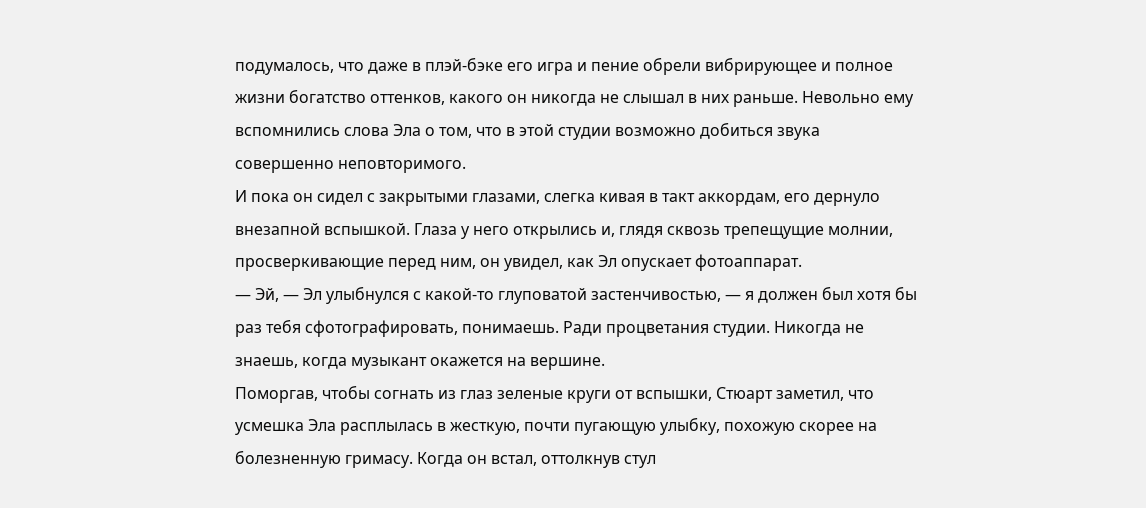подумалось, что даже в плэй-бэке его игра и пение обрели вибрирующее и полное жизни богатство оттенков, какого он никогда не слышал в них раньше. Невольно ему вспомнились слова Эла о том, что в этой студии возможно добиться звука совершенно неповторимого.
И пока он сидел с закрытыми глазами, слегка кивая в такт аккордам, его дернуло внезапной вспышкой. Глаза у него открылись и, глядя сквозь трепещущие молнии, просверкивающие перед ним, он увидел, как Эл опускает фотоаппарат.
— Эй, — Эл улыбнулся с какой-то глуповатой застенчивостью, — я должен был хотя бы раз тебя сфотографировать, понимаешь. Ради процветания студии. Никогда не знаешь, когда музыкант окажется на вершине.
Поморгав, чтобы согнать из глаз зеленые круги от вспышки, Стюарт заметил, что усмешка Эла расплылась в жесткую, почти пугающую улыбку, похожую скорее на болезненную гримасу. Когда он встал, оттолкнув стул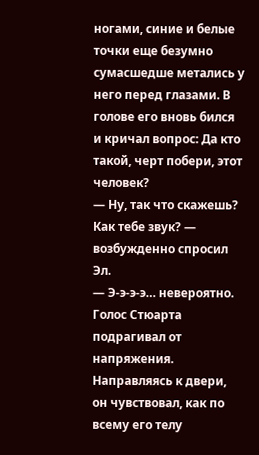ногами, синие и белые точки еще безумно сумасшедше метались у него перед глазами. В голове его вновь бился и кричал вопрос: Да кто такой, черт побери, этот человек?
— Ну, так что скажешь? Как тебе звук? — возбужденно спросил Эл.
— Э-э-э-э… невероятно.
Голос Стюарта подрагивал от напряжения. Направляясь к двери, он чувствовал, как по всему его телу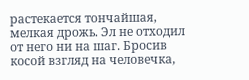растекается тончайшая, мелкая дрожь. Эл не отходил от него ни на шаг. Бросив косой взгляд на человечка,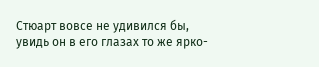Стюарт вовсе не удивился бы, увидь он в его глазах то же ярко-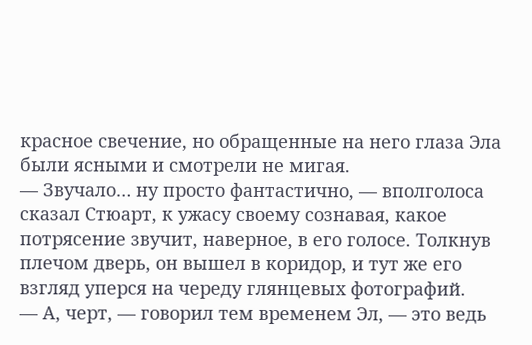красное свечение, но обращенные на него глаза Эла были ясными и смотрели не мигая.
— Звучало… ну просто фантастично, — вполголоса сказал Стюарт, к ужасу своему сознавая, какое потрясение звучит, наверное, в его голосе. Толкнув плечом дверь, он вышел в коридор, и тут же его взгляд уперся на череду глянцевых фотографий.
— А, черт, — говорил тем временем Эл, — это ведь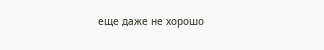еще даже не хорошо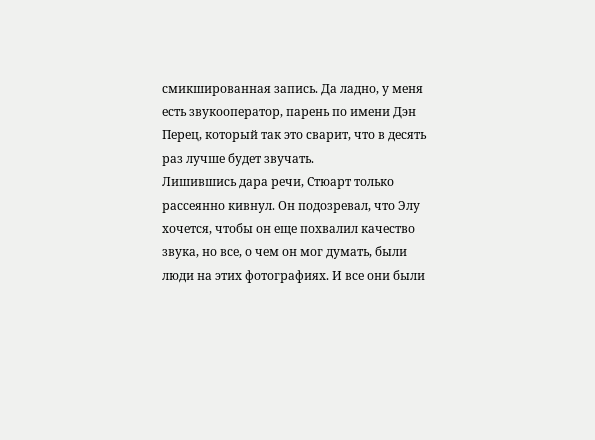смикшированная запись. Да ладно, у меня есть звукооператор, парень по имени Дэн Перец, который так это сварит, что в десять раз лучше будет звучать.
Лишившись дара речи, Стюарт только рассеянно кивнул. Он подозревал, что Элу хочется, чтобы он еще похвалил качество звука, но все, о чем он мог думать, были люди на этих фотографиях. И все они были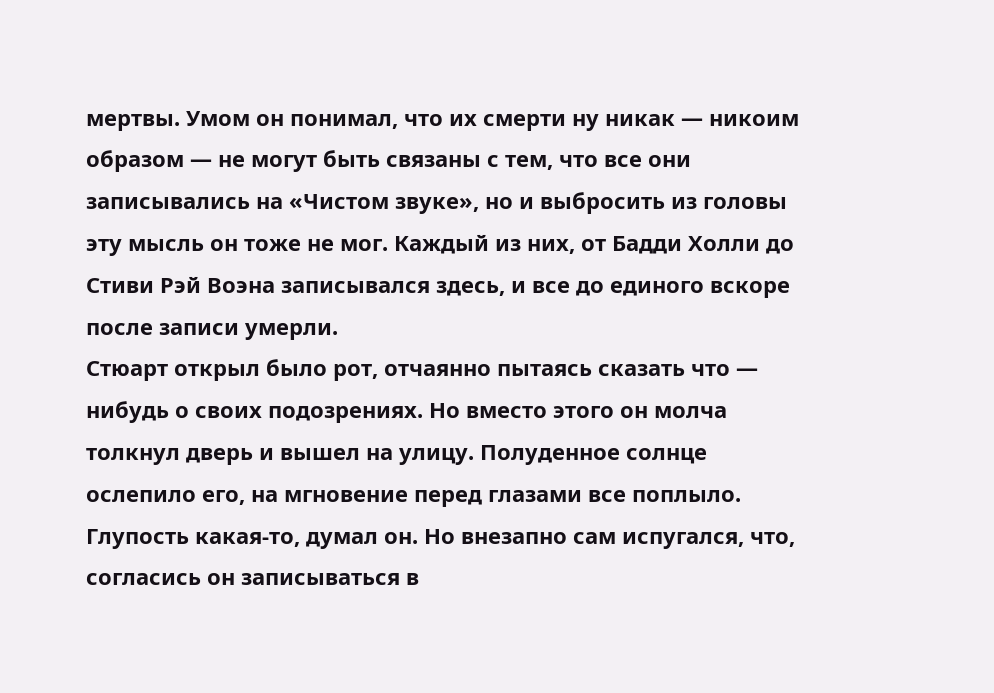мертвы. Умом он понимал, что их смерти ну никак — никоим образом — не могут быть связаны с тем, что все они записывались на «Чистом звуке», но и выбросить из головы эту мысль он тоже не мог. Каждый из них, от Бадди Холли до Стиви Рэй Воэна записывался здесь, и все до единого вскоре после записи умерли.
Стюарт открыл было рот, отчаянно пытаясь сказать что — нибудь о своих подозрениях. Но вместо этого он молча толкнул дверь и вышел на улицу. Полуденное солнце ослепило его, на мгновение перед глазами все поплыло. Глупость какая-то, думал он. Но внезапно сам испугался, что, согласись он записываться в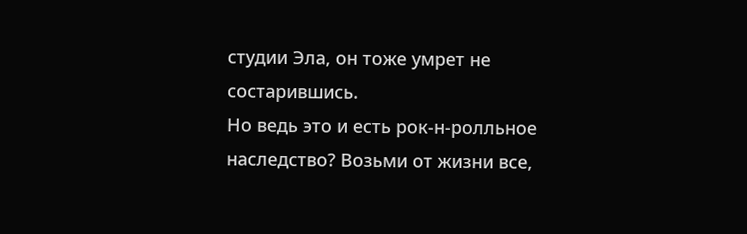студии Эла, он тоже умрет не состарившись.
Но ведь это и есть рок-н-ролльное наследство? Возьми от жизни все,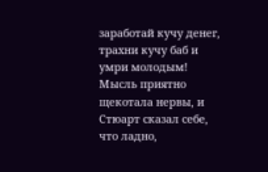заработай кучу денег, трахни кучу баб и умри молодым!
Мысль приятно щекотала нервы, и Стюарт сказал себе, что ладно,